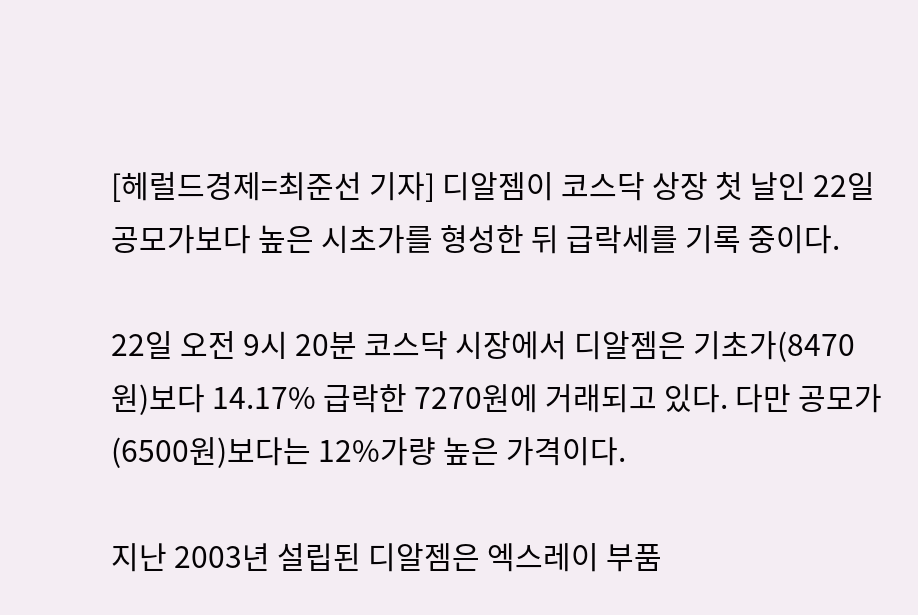[헤럴드경제=최준선 기자] 디알젬이 코스닥 상장 첫 날인 22일 공모가보다 높은 시초가를 형성한 뒤 급락세를 기록 중이다.

22일 오전 9시 20분 코스닥 시장에서 디알젬은 기초가(8470원)보다 14.17% 급락한 7270원에 거래되고 있다. 다만 공모가(6500원)보다는 12%가량 높은 가격이다.

지난 2003년 설립된 디알젬은 엑스레이 부품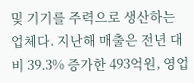및 기기를 주력으로 생산하는 업체다. 지난해 매출은 전년 대비 39.3% 증가한 493억원, 영업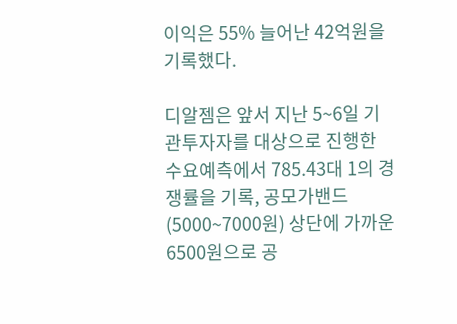이익은 55% 늘어난 42억원을 기록했다.

디알젬은 앞서 지난 5~6일 기관투자자를 대상으로 진행한 수요예측에서 785.43대 1의 경쟁률을 기록, 공모가밴드(5000~7000원) 상단에 가까운 6500원으로 공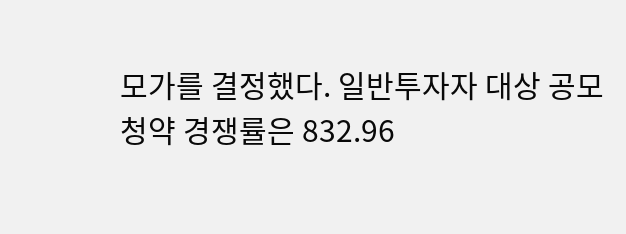모가를 결정했다. 일반투자자 대상 공모 청약 경쟁률은 832.96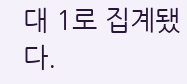대 1로 집계됐다.